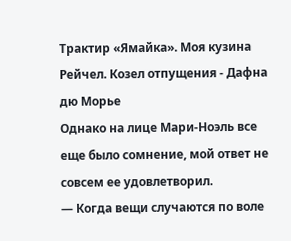Трактир «Ямайка». Моя кузина Рейчел. Козел отпущения - Дафна дю Морье
Однако на лице Мари-Ноэль все еще было сомнение, мой ответ не совсем ее удовлетворил.
— Когда вещи случаются по воле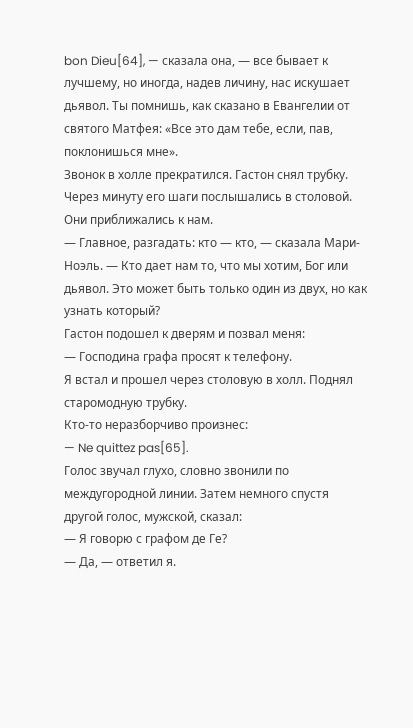bon Dieu[64], — сказала она, — все бывает к лучшему, но иногда, надев личину, нас искушает дьявол. Ты помнишь, как сказано в Евангелии от святого Матфея: «Все это дам тебе, если, пав, поклонишься мне».
Звонок в холле прекратился. Гастон снял трубку. Через минуту его шаги послышались в столовой. Они приближались к нам.
— Главное, разгадать: кто — кто, — сказала Мари-Ноэль. — Кто дает нам то, что мы хотим, Бог или дьявол. Это может быть только один из двух, но как узнать который?
Гастон подошел к дверям и позвал меня:
— Господина графа просят к телефону.
Я встал и прошел через столовую в холл. Поднял старомодную трубку.
Кто-то неразборчиво произнес:
— Ne quittez pas[65].
Голос звучал глухо, словно звонили по междугородной линии. Затем немного спустя другой голос, мужской, сказал:
— Я говорю с графом де Ге?
— Да, — ответил я.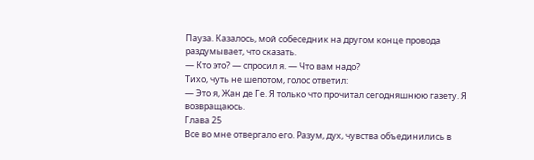Пауза. Казалось, мой собеседник на другом конце провода раздумывает, что сказать.
— Кто это? — спросил я. — Что вам надо?
Тихо, чуть не шепотом, голос ответил:
— Это я, Жан де Ге. Я только что прочитал сегодняшнюю газету. Я возвращаюсь.
Глава 25
Все во мне отвергало его. Разум, дух, чувства объединились в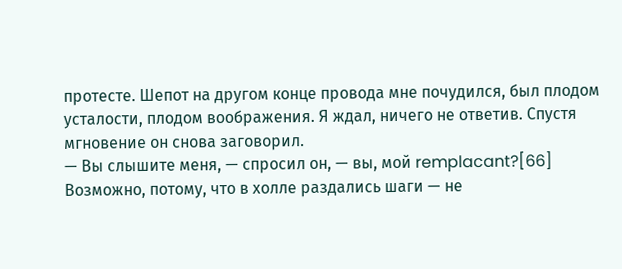протесте. Шепот на другом конце провода мне почудился, был плодом усталости, плодом воображения. Я ждал, ничего не ответив. Спустя мгновение он снова заговорил.
— Вы слышите меня, — спросил он, — вы, мой remplacant?[66]
Возможно, потому, что в холле раздались шаги — не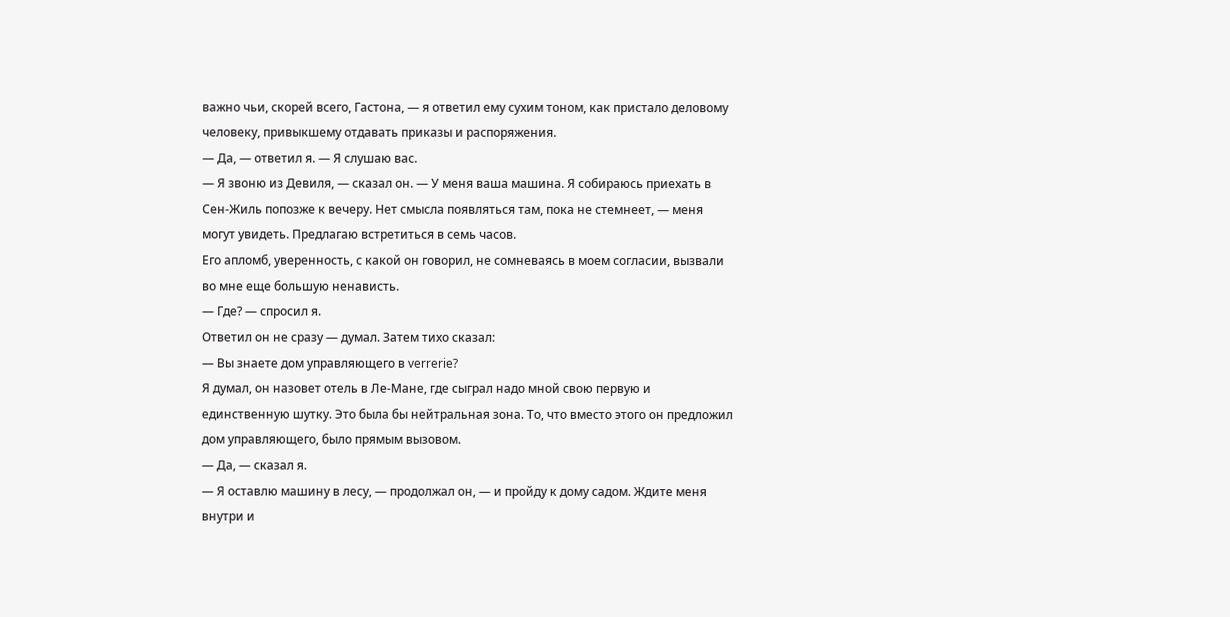важно чьи, скорей всего, Гастона, — я ответил ему сухим тоном, как пристало деловому человеку, привыкшему отдавать приказы и распоряжения.
— Да, — ответил я. — Я слушаю вас.
— Я звоню из Девиля, — сказал он. — У меня ваша машина. Я собираюсь приехать в Сен-Жиль попозже к вечеру. Нет смысла появляться там, пока не стемнеет, — меня могут увидеть. Предлагаю встретиться в семь часов.
Его апломб, уверенность, с какой он говорил, не сомневаясь в моем согласии, вызвали во мне еще большую ненависть.
— Где? — спросил я.
Ответил он не сразу — думал. Затем тихо сказал:
— Вы знаете дом управляющего в verrerie?
Я думал, он назовет отель в Ле-Мане, где сыграл надо мной свою первую и единственную шутку. Это была бы нейтральная зона. То, что вместо этого он предложил дом управляющего, было прямым вызовом.
— Да, — сказал я.
— Я оставлю машину в лесу, — продолжал он, — и пройду к дому садом. Ждите меня внутри и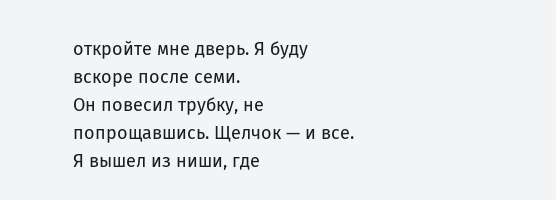откройте мне дверь. Я буду вскоре после семи.
Он повесил трубку, не попрощавшись. Щелчок — и все. Я вышел из ниши, где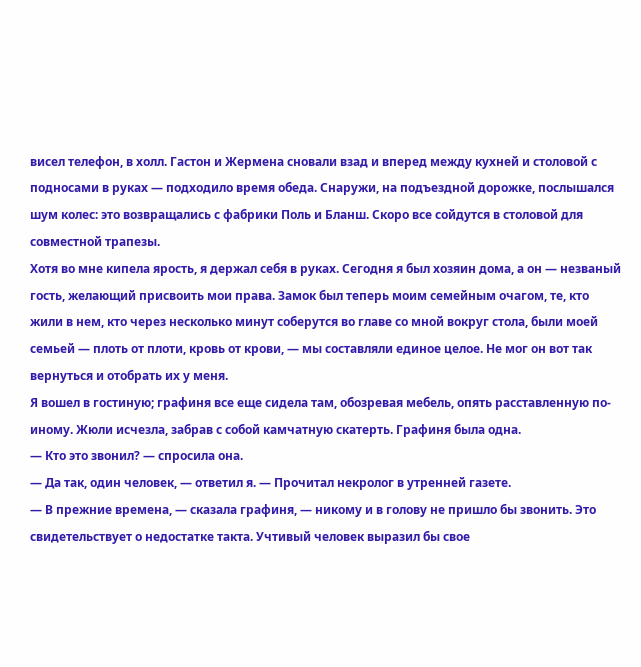висел телефон, в холл. Гастон и Жермена сновали взад и вперед между кухней и столовой с подносами в руках — подходило время обеда. Снаружи, на подъездной дорожке, послышался шум колес: это возвращались с фабрики Поль и Бланш. Скоро все сойдутся в столовой для совместной трапезы.
Хотя во мне кипела ярость, я держал себя в руках. Сегодня я был хозяин дома, а он — незваный гость, желающий присвоить мои права. Замок был теперь моим семейным очагом, те, кто жили в нем, кто через несколько минут соберутся во главе со мной вокруг стола, были моей семьей — плоть от плоти, кровь от крови, — мы составляли единое целое. Не мог он вот так вернуться и отобрать их у меня.
Я вошел в гостиную; графиня все еще сидела там, обозревая мебель, опять расставленную по-иному. Жюли исчезла, забрав с собой камчатную скатерть. Графиня была одна.
— Кто это звонил? — спросила она.
— Да так, один человек, — ответил я. — Прочитал некролог в утренней газете.
— В прежние времена, — сказала графиня, — никому и в голову не пришло бы звонить. Это свидетельствует о недостатке такта. Учтивый человек выразил бы свое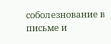соболезнование в письме и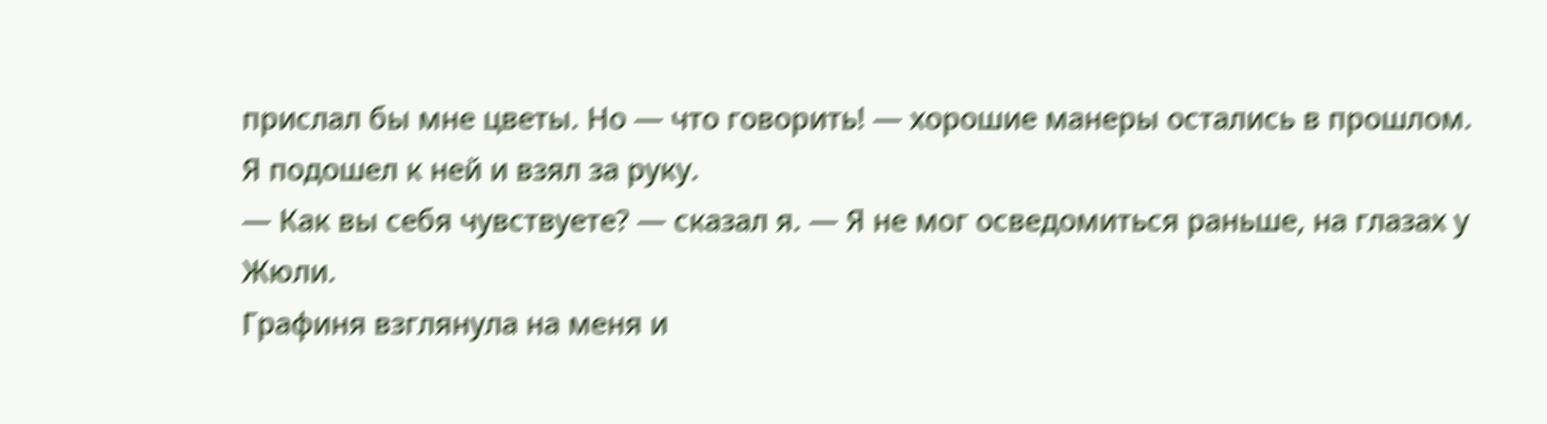прислал бы мне цветы. Но — что говорить! — хорошие манеры остались в прошлом.
Я подошел к ней и взял за руку.
— Как вы себя чувствуете? — сказал я. — Я не мог осведомиться раньше, на глазах у Жюли.
Графиня взглянула на меня и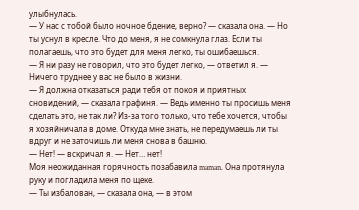улыбнулась.
— У нас с тобой было ночное бдение, верно? — сказала она. — Но ты уснул в кресле. Что до меня, я не сомкнула глаз. Если ты полагаешь, что это будет для меня легко, ты ошибаешься.
— Я ни разу не говорил, что это будет легко, — ответил я. — Ничего труднее у вас не было в жизни.
— Я должна отказаться ради тебя от покоя и приятных сновидений, — сказала графиня. — Ведь именно ты просишь меня сделать это, не так ли? Из-за того только, что тебе хочется, чтобы я хозяйничала в доме. Откуда мне знать, не передумаешь ли ты вдруг и не заточишь ли меня снова в башню.
— Нет! — вскричал я. — Нет… нет!
Моя неожиданная горячность позабавила maman. Она протянула руку и погладила меня по щеке.
— Ты избалован, — сказала она, — в этом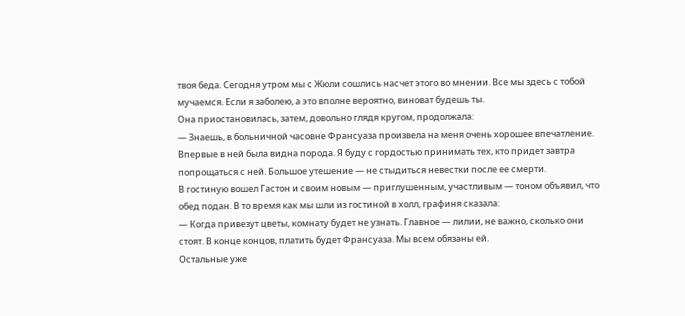твоя беда. Сегодня утром мы с Жюли сошлись насчет этого во мнении. Все мы здесь с тобой мучаемся. Если я заболею, а это вполне вероятно, виноват будешь ты.
Она приостановилась, затем, довольно глядя кругом, продолжала:
— Знаешь, в больничной часовне Франсуаза произвела на меня очень хорошее впечатление. Впервые в ней была видна порода. Я буду с гордостью принимать тех, кто придет завтра попрощаться с ней. Большое утешение — не стыдиться невестки после ее смерти.
В гостиную вошел Гастон и своим новым — приглушенным, участливым — тоном объявил, что обед подан. В то время как мы шли из гостиной в холл, графиня сказала:
— Когда привезут цветы, комнату будет не узнать. Главное — лилии, не важно, сколько они стоят. В конце концов, платить будет Франсуаза. Мы всем обязаны ей.
Остальные уже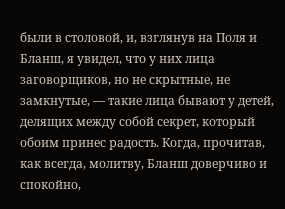были в столовой, и, взглянув на Поля и Бланш, я увидел, что у них лица заговорщиков, но не скрытные, не замкнутые, — такие лица бывают у детей, делящих между собой секрет, который обоим принес радость. Когда, прочитав, как всегда, молитву, Бланш доверчиво и спокойно,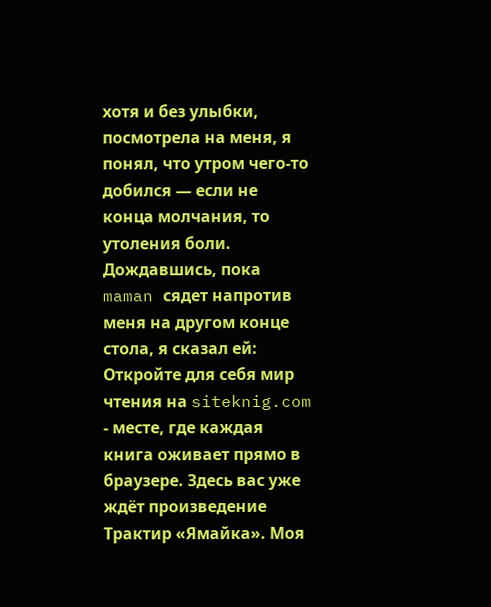хотя и без улыбки, посмотрела на меня, я понял, что утром чего-то добился — если не конца молчания, то утоления боли.
Дождавшись, пока maman сядет напротив меня на другом конце стола, я сказал ей:
Откройте для себя мир чтения на siteknig.com - месте, где каждая книга оживает прямо в браузере. Здесь вас уже ждёт произведение Трактир «Ямайка». Моя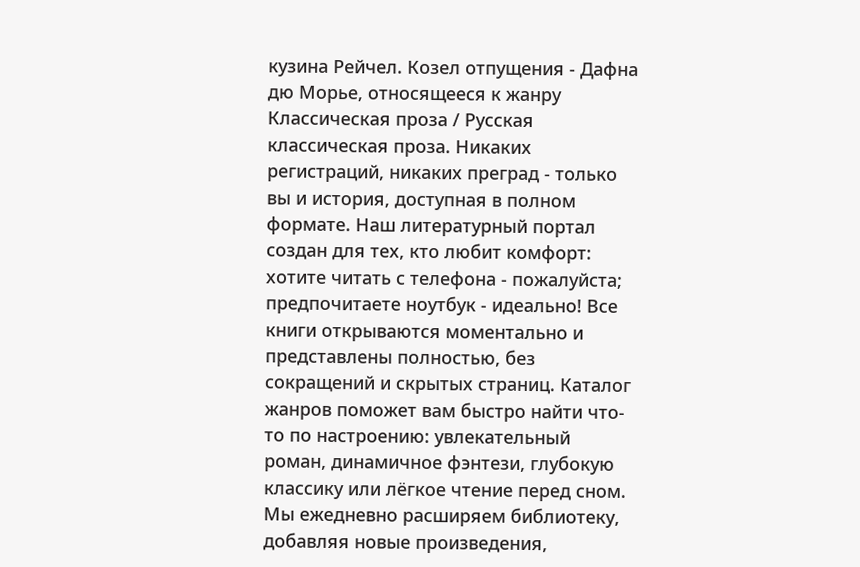кузина Рейчел. Козел отпущения - Дафна дю Морье, относящееся к жанру Классическая проза / Русская классическая проза. Никаких регистраций, никаких преград - только вы и история, доступная в полном формате. Наш литературный портал создан для тех, кто любит комфорт: хотите читать с телефона - пожалуйста; предпочитаете ноутбук - идеально! Все книги открываются моментально и представлены полностью, без сокращений и скрытых страниц. Каталог жанров поможет вам быстро найти что-то по настроению: увлекательный роман, динамичное фэнтези, глубокую классику или лёгкое чтение перед сном. Мы ежедневно расширяем библиотеку, добавляя новые произведения,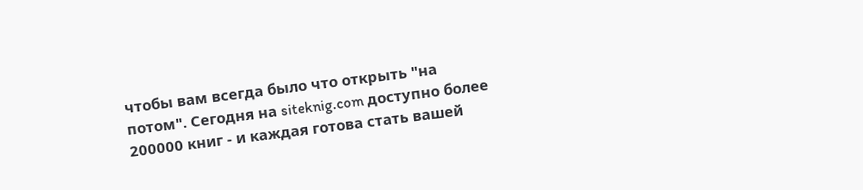чтобы вам всегда было что открыть "на потом". Сегодня на siteknig.com доступно более 200000 книг - и каждая готова стать вашей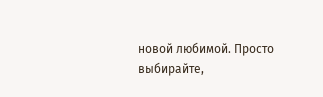новой любимой. Просто выбирайте,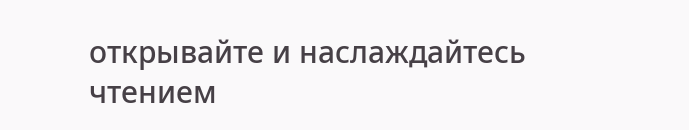открывайте и наслаждайтесь чтением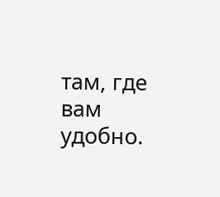там, где вам удобно.